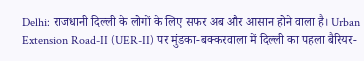Delhi: राजधानी दिल्ली के लोगों के लिए सफर अब और आसान होने वाला है। Urban Extension Road-II (UER-II) पर मुंडका-बक्करवाला में दिल्ली का पहला बैरियर-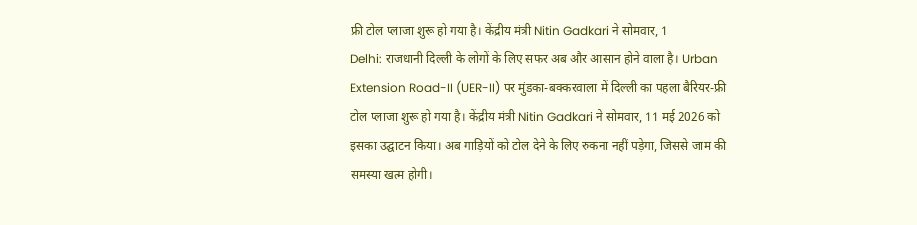फ्री टोल प्लाजा शुरू हो गया है। केंद्रीय मंत्री Nitin Gadkari ने सोमवार, 1
Delhi: राजधानी दिल्ली के लोगों के लिए सफर अब और आसान होने वाला है। Urban Extension Road-II (UER-II) पर मुंडका-बक्करवाला में दिल्ली का पहला बैरियर-फ्री टोल प्लाजा शुरू हो गया है। केंद्रीय मंत्री Nitin Gadkari ने सोमवार, 11 मई 2026 को इसका उद्घाटन किया। अब गाड़ियों को टोल देने के लिए रुकना नहीं पड़ेगा, जिससे जाम की समस्या खत्म होगी।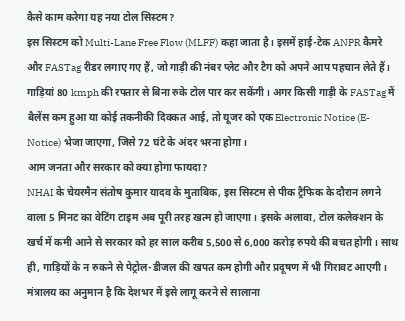कैसे काम करेगा यह नया टोल सिस्टम?
इस सिस्टम को Multi-Lane Free Flow (MLFF) कहा जाता है। इसमें हाई-टेक ANPR कैमरे और FASTag रीडर लगाए गए हैं, जो गाड़ी की नंबर प्लेट और टैग को अपने आप पहचान लेते हैं। गाड़ियां 80 kmph की रफ्तार से बिना रुके टोल पार कर सकेंगी। अगर किसी गाड़ी के FASTag में बैलेंस कम हुआ या कोई तकनीकी दिक्कत आई, तो यूजर को एक Electronic Notice (E-Notice) भेजा जाएगा, जिसे 72 घंटे के अंदर भरना होगा।
आम जनता और सरकार को क्या होगा फायदा?
NHAI के चेयरमैन संतोष कुमार यादव के मुताबिक, इस सिस्टम से पीक ट्रैफिक के दौरान लगने वाला 5 मिनट का वेटिंग टाइम अब पूरी तरह खत्म हो जाएगा। इसके अलावा, टोल कलेक्शन के खर्च में कमी आने से सरकार को हर साल करीब 5,500 से 6,000 करोड़ रुपये की बचत होगी। साथ ही, गाड़ियों के न रुकने से पेट्रोल-डीजल की खपत कम होगी और प्रदूषण में भी गिरावट आएगी। मंत्रालय का अनुमान है कि देशभर में इसे लागू करने से सालाना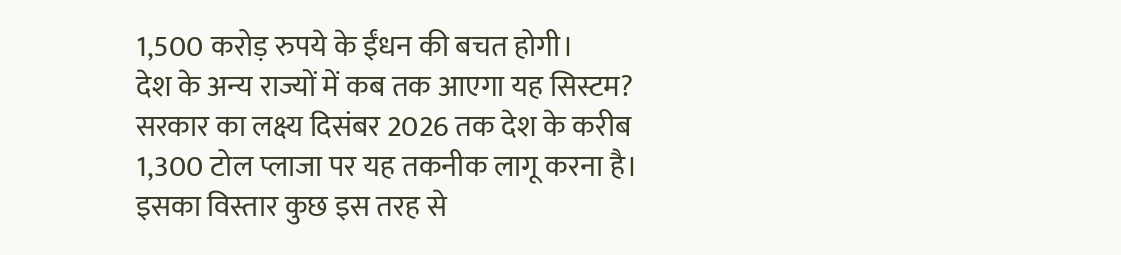1,500 करोड़ रुपये के ईंधन की बचत होगी।
देश के अन्य राज्यों में कब तक आएगा यह सिस्टम?
सरकार का लक्ष्य दिसंबर 2026 तक देश के करीब 1,300 टोल प्लाजा पर यह तकनीक लागू करना है। इसका विस्तार कुछ इस तरह से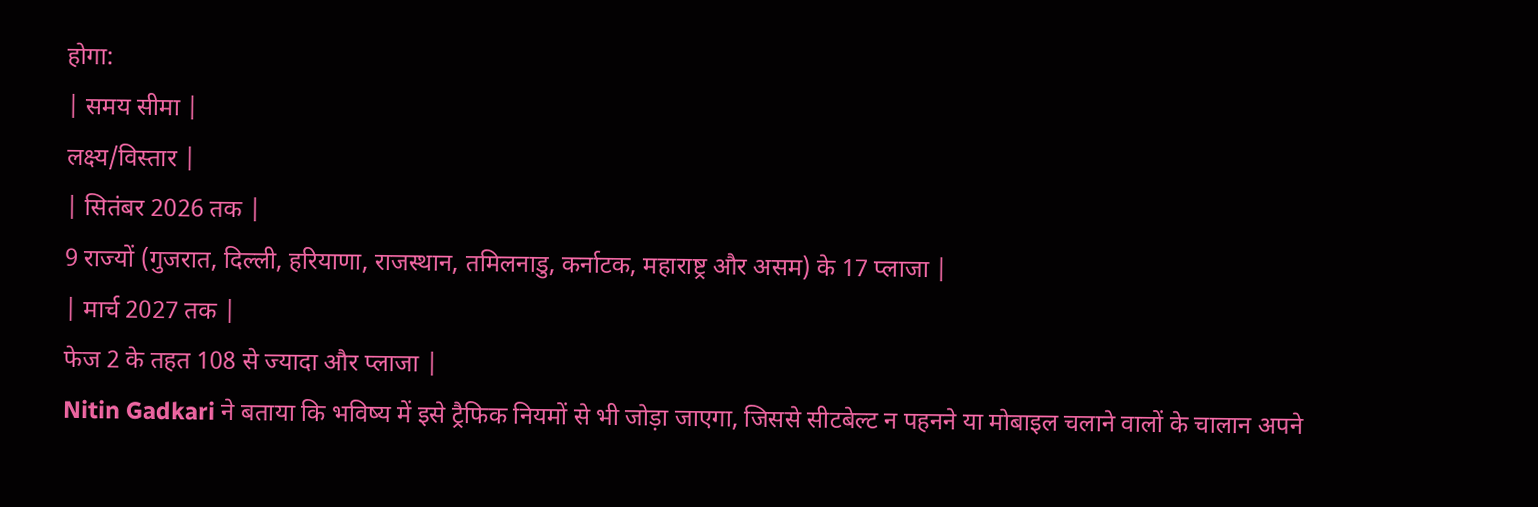होगा:
| समय सीमा |
लक्ष्य/विस्तार |
| सितंबर 2026 तक |
9 राज्यों (गुजरात, दिल्ली, हरियाणा, राजस्थान, तमिलनाडु, कर्नाटक, महाराष्ट्र और असम) के 17 प्लाजा |
| मार्च 2027 तक |
फेज 2 के तहत 108 से ज्यादा और प्लाजा |
Nitin Gadkari ने बताया कि भविष्य में इसे ट्रैफिक नियमों से भी जोड़ा जाएगा, जिससे सीटबेल्ट न पहनने या मोबाइल चलाने वालों के चालान अपने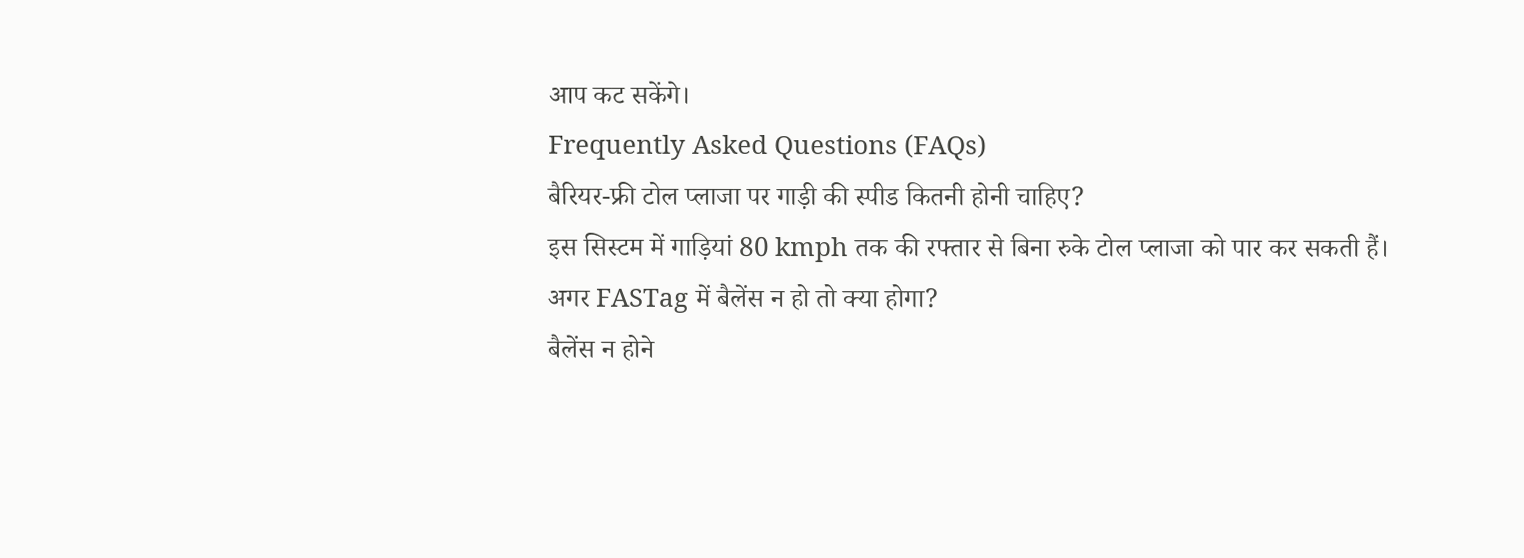आप कट सकेंगे।
Frequently Asked Questions (FAQs)
बैरियर-फ्री टोल प्लाजा पर गाड़ी की स्पीड कितनी होनी चाहिए?
इस सिस्टम में गाड़ियां 80 kmph तक की रफ्तार से बिना रुके टोल प्लाजा को पार कर सकती हैं।
अगर FASTag में बैलेंस न हो तो क्या होगा?
बैलेंस न होने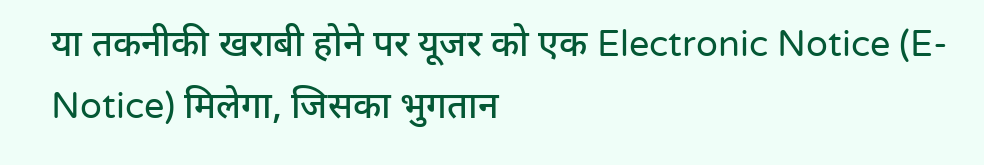या तकनीकी खराबी होने पर यूजर को एक Electronic Notice (E-Notice) मिलेगा, जिसका भुगतान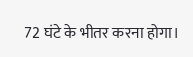72 घंटे के भीतर करना होगा।